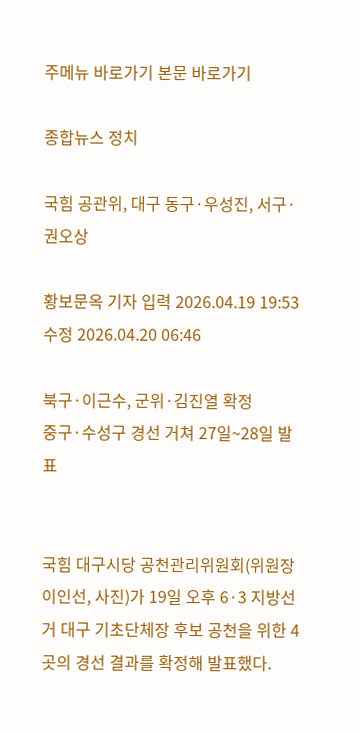주메뉴 바로가기 본문 바로가기

종합뉴스 정치

국힘 공관위, 대구 동구·우성진, 서구·권오상

황보문옥 기자 입력 2026.04.19 19:53 수정 2026.04.20 06:46

북구·이근수, 군위·김진열 확정
중구·수성구 경선 거쳐 27일~28일 발표


국힘 대구시당 공천관리위원회(위원장 이인선, 사진)가 19일 오후 6·3 지방선거 대구 기초단체장 후보 공천을 위한 4곳의 경선 결과를 확정해 발표했다.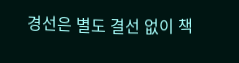경선은 별도 결선 없이 책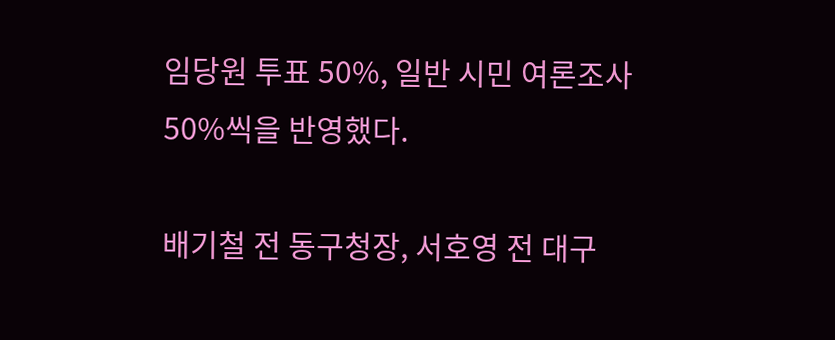임당원 투표 50%, 일반 시민 여론조사 50%씩을 반영했다.

배기철 전 동구청장, 서호영 전 대구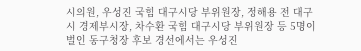시의원, 우성진 국힘 대구시당 부위원장, 정해용 전 대구시 경제부시장, 차수환 국힘 대구시당 부위원장 등 5명이 벌인 동구청장 후보 경선에서는 우성진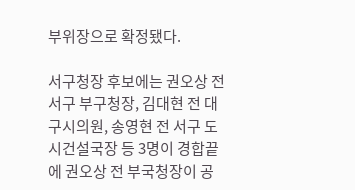부위장으로 확정됐다.

서구청장 후보에는 권오상 전 서구 부구청장, 김대현 전 대구시의원, 송영현 전 서구 도시건설국장 등 3명이 경합끝에 권오상 전 부국청장이 공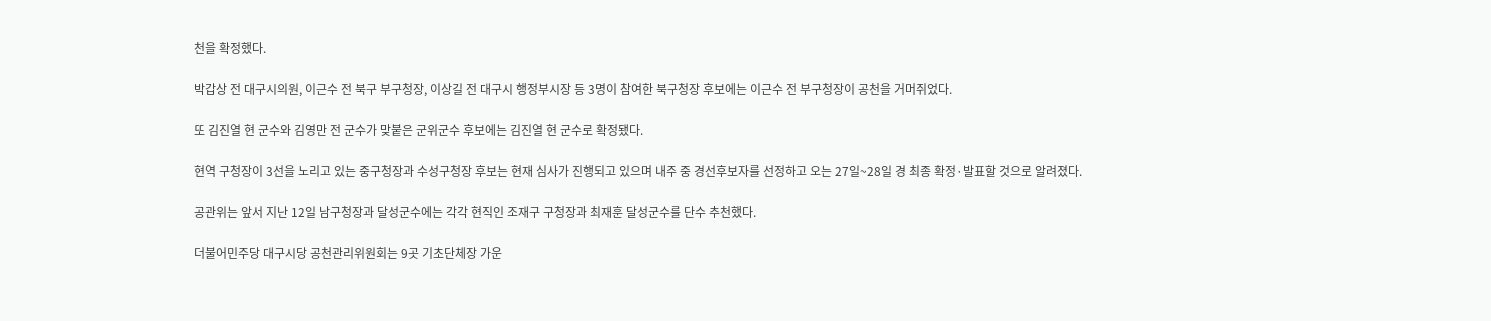천을 확정했다.

박갑상 전 대구시의원, 이근수 전 북구 부구청장, 이상길 전 대구시 행정부시장 등 3명이 참여한 북구청장 후보에는 이근수 전 부구청장이 공천을 거머쥐었다.

또 김진열 현 군수와 김영만 전 군수가 맞붙은 군위군수 후보에는 김진열 현 군수로 확정됐다.

현역 구청장이 3선을 노리고 있는 중구청장과 수성구청장 후보는 현재 심사가 진행되고 있으며 내주 중 경선후보자를 선정하고 오는 27일~28일 경 최종 확정·발표할 것으로 알려졌다.

공관위는 앞서 지난 12일 남구청장과 달성군수에는 각각 현직인 조재구 구청장과 최재훈 달성군수를 단수 추천했다.

더불어민주당 대구시당 공천관리위원회는 9곳 기초단체장 가운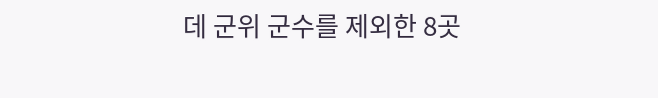데 군위 군수를 제외한 8곳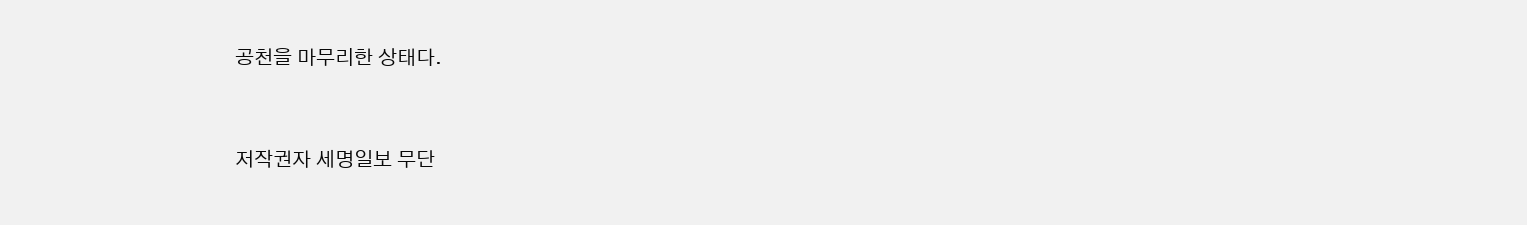공천을 마무리한 상태다.


저작권자 세명일보 무단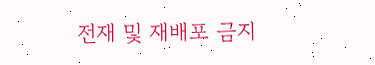전재 및 재배포 금지